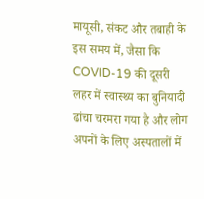मायूसी, संकट और तबाही के इस समय में, जैसा कि COVID-19 की दूसरी लहर में स्वास्थ्य का बुनियादी ढांचा चरमरा गया है और लोग अपनों के लिए अस्पतालों में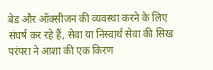बेड और ऑक्सीजन की व्यवस्था करने के लिए संघर्ष कर रहे हैं, सेवा या निस्वार्थ सेवा की सिख परंपरा ने आशा की एक किरण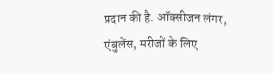प्रदान की है. ऑक्सीजन लंगर, एंबुलेंस, मरीजों के लिए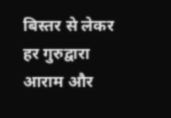बिस्तर से लेकर हर गुरुद्वारा आराम और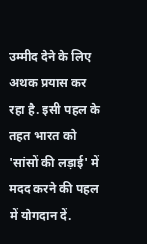उम्मीद देने के लिए अथक प्रयास कर रहा है. इसी पहल के तहत भारत को 'सांसों की लड़ाई' में मदद करने की पहल में योगदान दें.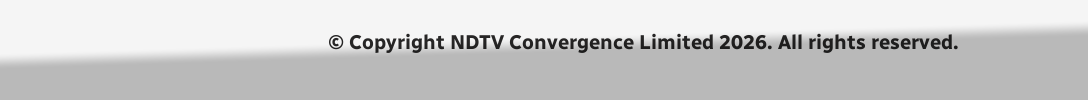© Copyright NDTV Convergence Limited 2026. All rights reserved.